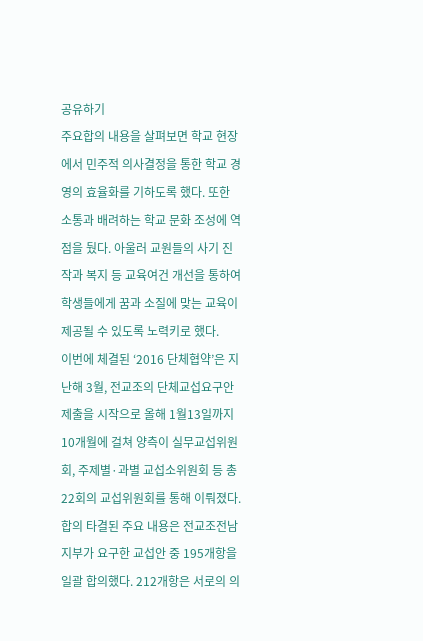공유하기
주요합의 내용을 살펴보면 학교 현장에서 민주적 의사결정을 통한 학교 경영의 효율화를 기하도록 했다. 또한 소통과 배려하는 학교 문화 조성에 역점을 뒀다. 아울러 교원들의 사기 진작과 복지 등 교육여건 개선을 통하여 학생들에게 꿈과 소질에 맞는 교육이 제공될 수 있도록 노력키로 했다.
이번에 체결된 ‘2016 단체협약’은 지난해 3월, 전교조의 단체교섭요구안 제출을 시작으로 올해 1월13일까지 10개월에 걸쳐 양측이 실무교섭위원회, 주제별·과별 교섭소위원회 등 총 22회의 교섭위원회를 통해 이뤄졌다.
합의 타결된 주요 내용은 전교조전남지부가 요구한 교섭안 중 195개항을 일괄 합의했다. 212개항은 서로의 의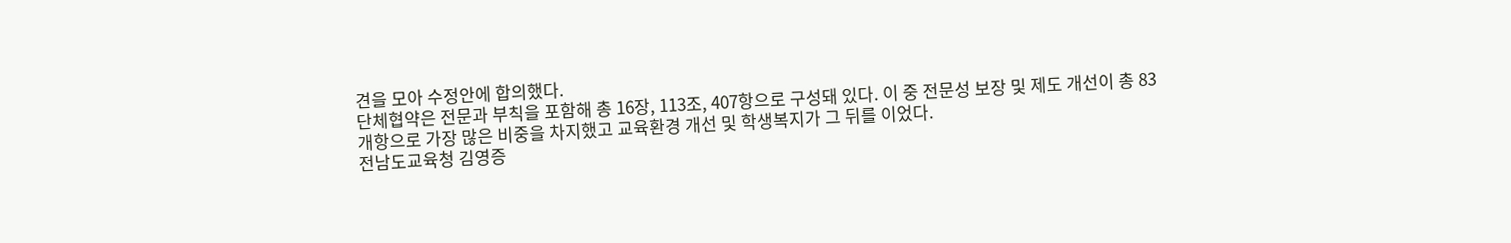견을 모아 수정안에 합의했다.
단체협약은 전문과 부칙을 포함해 총 16장, 113조, 407항으로 구성돼 있다. 이 중 전문성 보장 및 제도 개선이 총 83개항으로 가장 많은 비중을 차지했고 교육환경 개선 및 학생복지가 그 뒤를 이었다.
전남도교육청 김영증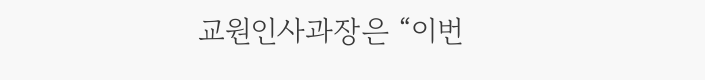교원인사과장은 “이번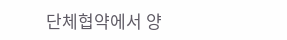단체협약에서 양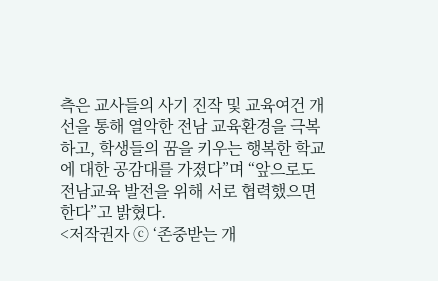측은 교사들의 사기 진작 및 교육여건 개선을 통해 열악한 전남 교육환경을 극복하고, 학생들의 꿈을 키우는 행복한 학교에 대한 공감대를 가졌다”며 “앞으로도 전남교육 발전을 위해 서로 협력했으면 한다”고 밝혔다.
<저작권자 ⓒ ‘존중받는 개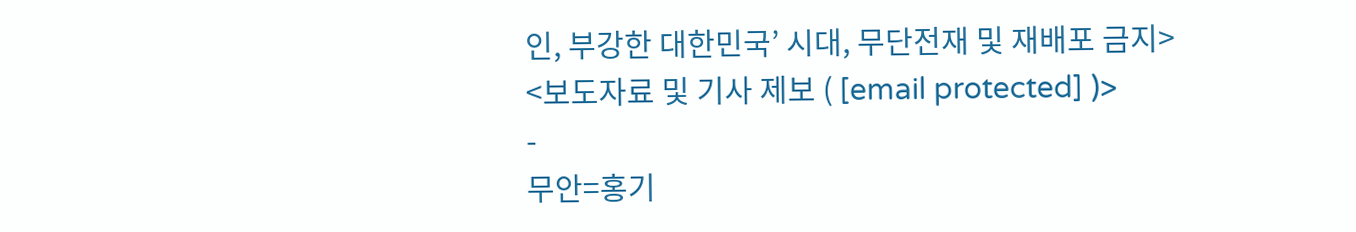인, 부강한 대한민국’ 시대, 무단전재 및 재배포 금지>
<보도자료 및 기사 제보 ( [email protected] )>
-
무안=홍기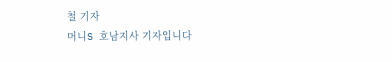철 기자
머니S 호남지사 기자입니다